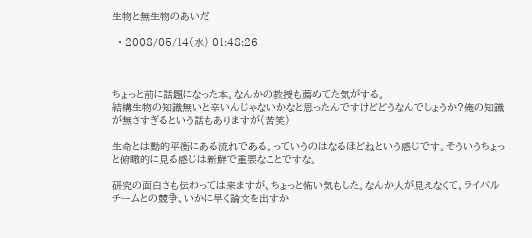生物と無生物のあいだ

  • 2008/05/14(水) 01:48:26



ちょっと前に話題になった本。なんかの教授も薦めてた気がする。
結構生物の知識無いと辛いんじゃないかなと思ったんですけどどうなんでしょうか?俺の知識が無さすぎるという話もありますが(苦笑)

生命とは動的平衡にある流れである。っていうのはなるほどねという感じです。そういうちょっと俯瞰的に見る感じは新鮮で重要なことですな。

研究の面白さも伝わっては来ますが、ちょっと怖い気もした。なんか人が見えなくて、ライバルチームとの競争、いかに早く論文を出すか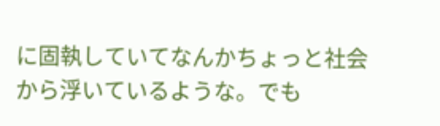に固執していてなんかちょっと社会から浮いているような。でも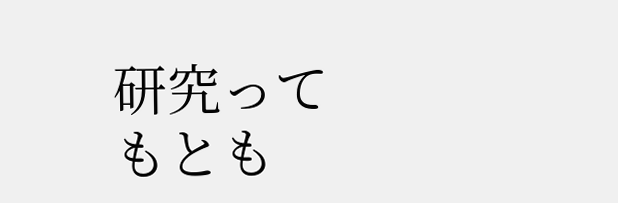研究ってもとも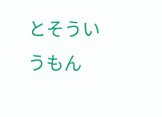とそういうもん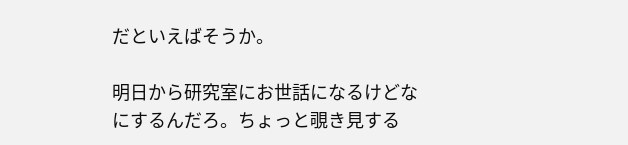だといえばそうか。

明日から研究室にお世話になるけどなにするんだろ。ちょっと覗き見する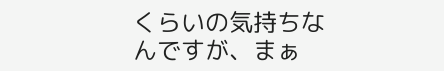くらいの気持ちなんですが、まぁ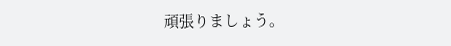頑張りましょう。